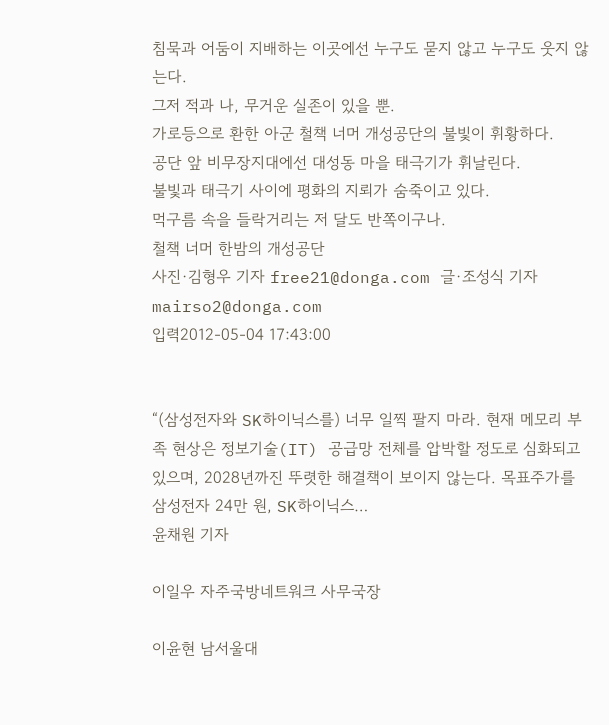침묵과 어둠이 지배하는 이곳에선 누구도 묻지 않고 누구도 웃지 않는다.
그저 적과 나, 무거운 실존이 있을 뿐.
가로등으로 환한 아군 철책 너머 개성공단의 불빛이 휘황하다.
공단 앞 비무장지대에선 대성동 마을 태극기가 휘날린다.
불빛과 태극기 사이에 평화의 지뢰가 숨죽이고 있다.
먹구름 속을 들락거리는 저 달도 반쪽이구나.
철책 너머 한밤의 개성공단
사진·김형우 기자 free21@donga.com 글·조성식 기자 mairso2@donga.com
입력2012-05-04 17:43:00


“(삼성전자와 SK하이닉스를) 너무 일찍 팔지 마라. 현재 메모리 부족 현상은 정보기술(IT) 공급망 전체를 압박할 정도로 심화되고 있으며, 2028년까진 뚜렷한 해결책이 보이지 않는다. 목표주가를 삼성전자 24만 원, SK하이닉스…
윤채원 기자

이일우 자주국방네트워크 사무국장

이윤현 남서울대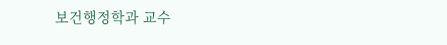보건행정학과 교수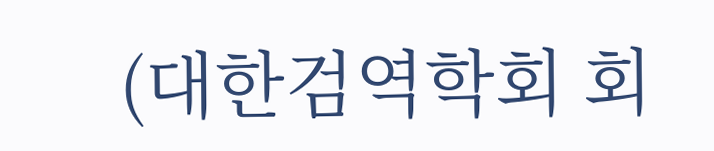(대한검역학회 회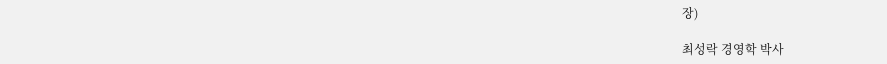장)

최성락 경영학 박사